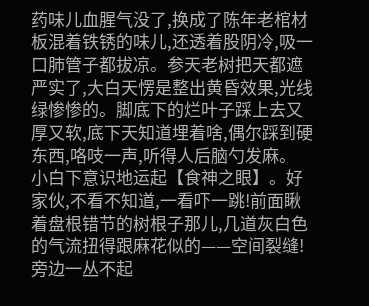药味儿血腥气没了,换成了陈年老棺材板混着铁锈的味儿,还透着股阴冷,吸一口肺管子都拔凉。参天老树把天都遮严实了,大白天愣是整出黄昏效果,光线绿惨惨的。脚底下的烂叶子踩上去又厚又软,底下天知道埋着啥,偶尔踩到硬东西,咯吱一声,听得人后脑勺发麻。
小白下意识地运起【食神之眼】。好家伙,不看不知道,一看吓一跳!前面瞅着盘根错节的树根子那儿,几道灰白色的气流扭得跟麻花似的——空间裂缝!旁边一丛不起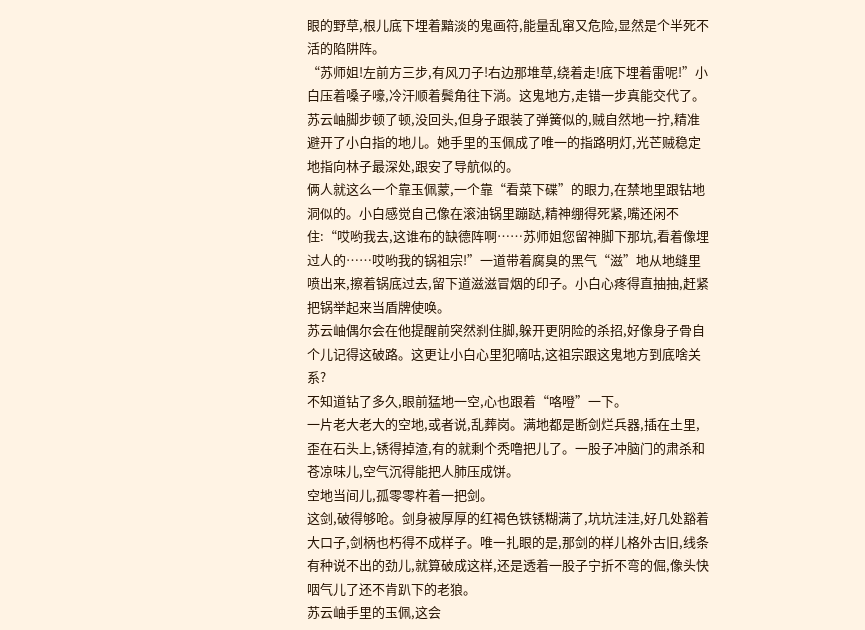眼的野草,根儿底下埋着黯淡的鬼画符,能量乱窜又危险,显然是个半死不活的陷阱阵。
“苏师姐!左前方三步,有风刀子!右边那堆草,绕着走!底下埋着雷呢!”小白压着嗓子嚎,冷汗顺着鬓角往下淌。这鬼地方,走错一步真能交代了。
苏云岫脚步顿了顿,没回头,但身子跟装了弹簧似的,贼自然地一拧,精准避开了小白指的地儿。她手里的玉佩成了唯一的指路明灯,光芒贼稳定地指向林子最深处,跟安了导航似的。
俩人就这么一个靠玉佩蒙,一个靠“看菜下碟”的眼力,在禁地里跟钻地洞似的。小白感觉自己像在滚油锅里蹦跶,精神绷得死紧,嘴还闲不住:“哎哟我去,这谁布的缺德阵啊……苏师姐您留神脚下那坑,看着像埋过人的……哎哟我的锅祖宗!”一道带着腐臭的黑气“滋”地从地缝里喷出来,擦着锅底过去,留下道滋滋冒烟的印子。小白心疼得直抽抽,赶紧把锅举起来当盾牌使唤。
苏云岫偶尔会在他提醒前突然刹住脚,躲开更阴险的杀招,好像身子骨自个儿记得这破路。这更让小白心里犯嘀咕,这祖宗跟这鬼地方到底啥关系?
不知道钻了多久,眼前猛地一空,心也跟着“咯噔”一下。
一片老大老大的空地,或者说,乱葬岗。满地都是断剑烂兵器,插在土里,歪在石头上,锈得掉渣,有的就剩个秃噜把儿了。一股子冲脑门的肃杀和苍凉味儿,空气沉得能把人肺压成饼。
空地当间儿,孤零零杵着一把剑。
这剑,破得够呛。剑身被厚厚的红褐色铁锈糊满了,坑坑洼洼,好几处豁着大口子,剑柄也朽得不成样子。唯一扎眼的是,那剑的样儿格外古旧,线条有种说不出的劲儿,就算破成这样,还是透着一股子宁折不弯的倔,像头快咽气儿了还不肯趴下的老狼。
苏云岫手里的玉佩,这会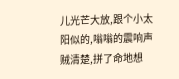儿光芒大放,跟个小太阳似的,嗡嗡的震响声贼清楚,拼了命地想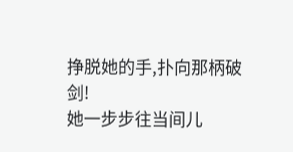挣脱她的手,扑向那柄破剑!
她一步步往当间儿